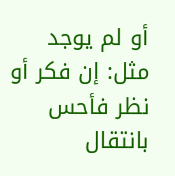أو لم يوجد مثل: إن فكر أو نظر فأحس بانتقال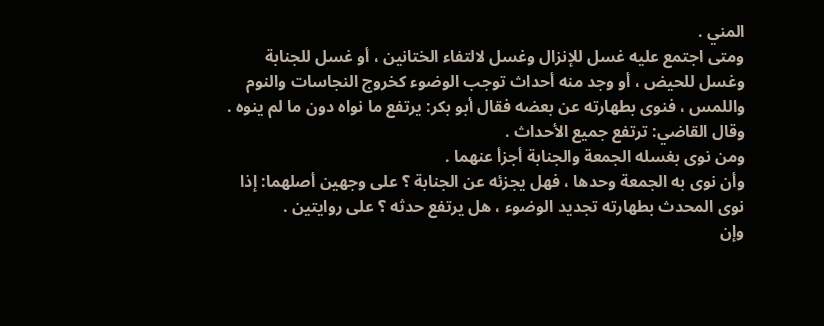المني .
ومتى اجتمع عليه غسل للإنزال وغسل لالتفاء الختانين ، أو غسل للجنابة وغسل للحيض ، أو وجد منه أحداث توجب الوضوء كخروج النجاسات والنوم واللمس ، فنوى بطهارته عن بعضه فقال أبو بكر: يرتفع ما نواه دون ما لم ينوه .
وقال القاضي: ترتفع جميع الأحداث .
ومن نوى بغسله الجمعة والجنابة أجزأ عنهما .
وأن نوى به الجمعة وحدها ، فهل يجزئه عن الجنابة ؟ على وجهين أصلهما: إذا نوى المحدث بطهارته تجديد الوضوء ، هل يرتفع حدثه ؟ على روايتين .
وإن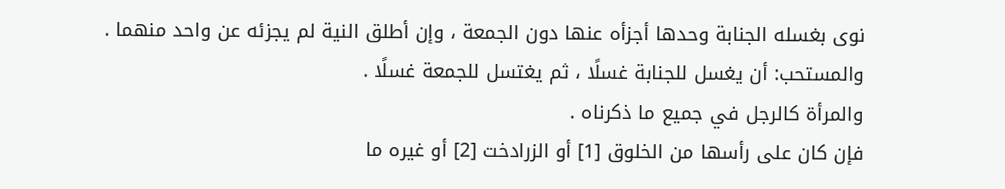نوى بغسله الجنابة وحدها أجزأه عنها دون الجمعة ، وإن أطلق النية لم يجزئه عن واحد منهما .
والمستحب: أن يغسل للجنابة غسلًا ، ثم يغتسل للجمعة غسلًا .
والمرأة كالرجل في جميع ما ذكرناه .
فإن كان على رأسها من الخلوق [1] أو الزرادخت [2] أو غيره ما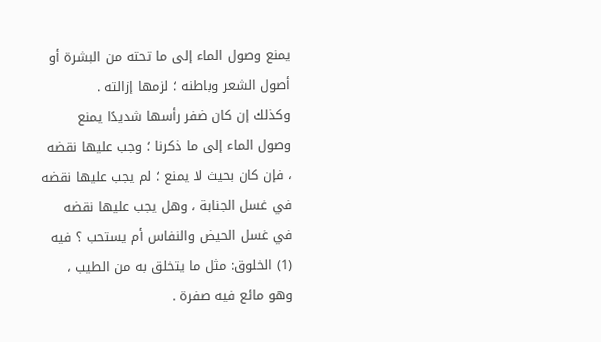يمنع وصول الماء إلى ما تحته من البشرة أو أصول الشعر وباطنه ؛ لزمها إزالته .
وكذلك إن كان ضفر رأسها شديدًا يمنع وصول الماء إلى ما ذكرنا ؛ وجب عليها نقضه ، فإن كان بحيث لا يمنع ؛ لم يجب عليها نقضه في غسل الجنابة ، وهل يجب عليها نقضه في غسل الحيض والنفاس أم يستحب ؟ فيه
(1) الخلوق: مثل ما يتخلق به من الطيب ، وهو مائع فيه صفرة .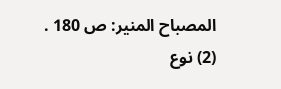المصباح المنير: ص 180 .
(2) نوع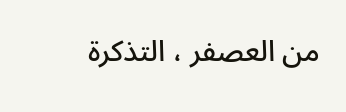من العصفر ، التذكرة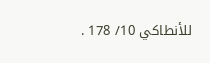للأنطاكي 10/ 178 .